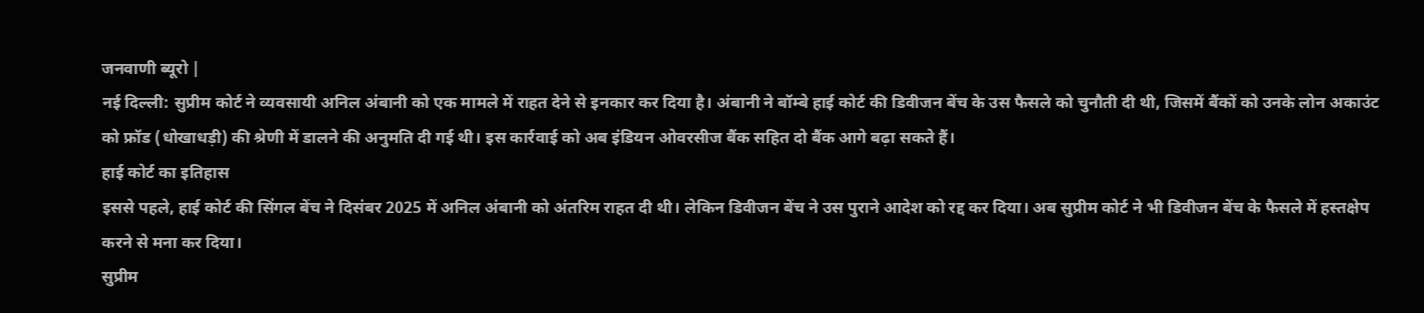जनवाणी ब्यूरो |
नई दिल्ली: सुप्रीम कोर्ट ने व्यवसायी अनिल अंबानी को एक मामले में राहत देने से इनकार कर दिया है। अंबानी ने बॉम्बे हाई कोर्ट की डिवीजन बेंच के उस फैसले को चुनौती दी थी, जिसमें बैंकों को उनके लोन अकाउंट को फ्रॉड (धोखाधड़ी) की श्रेणी में डालने की अनुमति दी गई थी। इस कार्रवाई को अब इंडियन ओवरसीज बैंक सहित दो बैंक आगे बढ़ा सकते हैं।
हाई कोर्ट का इतिहास
इससे पहले, हाई कोर्ट की सिंगल बेंच ने दिसंबर 2025 में अनिल अंबानी को अंतरिम राहत दी थी। लेकिन डिवीजन बेंच ने उस पुराने आदेश को रद्द कर दिया। अब सुप्रीम कोर्ट ने भी डिवीजन बेंच के फैसले में हस्तक्षेप करने से मना कर दिया।
सुप्रीम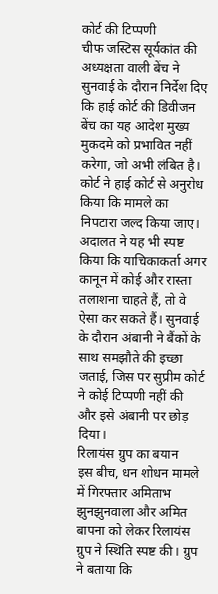कोर्ट की टिप्पणी
चीफ जस्टिस सूर्यकांत की अध्यक्षता वाली बेंच ने सुनवाई के दौरान निर्देश दिए कि हाई कोर्ट की डिवीजन बेंच का यह आदेश मुख्य मुकदमे को प्रभावित नहीं करेगा, जो अभी लंबित है। कोर्ट ने हाई कोर्ट से अनुरोध किया कि मामले का निपटारा जल्द किया जाए। अदालत ने यह भी स्पष्ट किया कि याचिकाकर्ता अगर कानून में कोई और रास्ता तलाशना चाहते हैं, तो वे ऐसा कर सकते हैं। सुनवाई के दौरान अंबानी ने बैंकों के साथ समझौते की इच्छा जताई, जिस पर सुप्रीम कोर्ट ने कोई टिप्पणी नहीं की और इसे अंबानी पर छोड़ दिया।
रिलायंस ग्रुप का बयान
इस बीच, धन शोधन मामले में गिरफ्तार अमिताभ झुनझुनवाला और अमित बापना को लेकर रिलायंस ग्रुप ने स्थिति स्पष्ट की। ग्रुप ने बताया कि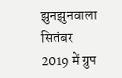झुनझुनवाला सितंबर 2019 में ग्रुप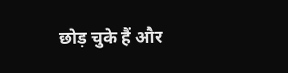छोड़ चुके हैं और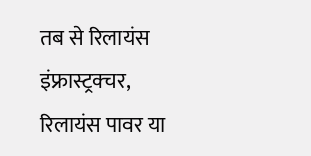तब से रिलायंस इंफ्रास्ट्रक्चर, रिलायंस पावर या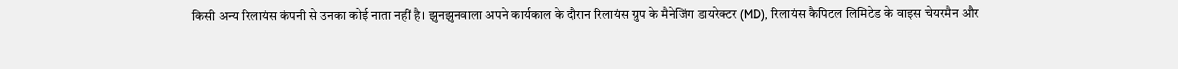किसी अन्य रिलायंस कंपनी से उनका कोई नाता नहीं है। झुनझुनवाला अपने कार्यकाल के दौरान रिलायंस ग्रुप के मैनेजिंग डायरेक्टर (MD), रिलायंस कैपिटल लिमिटेड के वाइस चेयरमैन और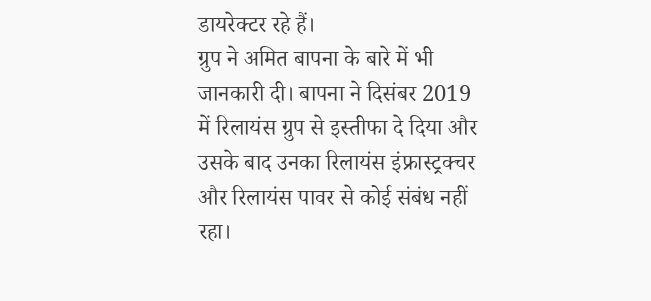डायरेक्टर रहे हैं।
ग्रुप ने अमित बापना के बारे में भी जानकारी दी। बापना ने दिसंबर 2019 में रिलायंस ग्रुप से इस्तीफा दे दिया और उसके बाद उनका रिलायंस इंफ्रास्ट्रक्चर और रिलायंस पावर से कोई संबंध नहीं रहा।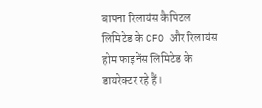बापना रिलायंस कैपिटल लिमिटेड के CFO और रिलायंस होम फाइनेंस लिमिटेड के डायरेक्टर रहे हैं।